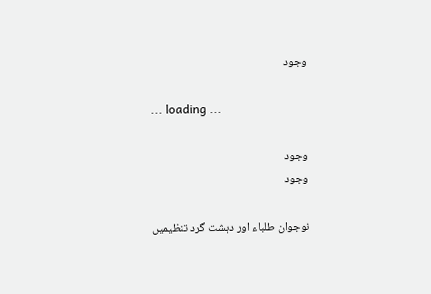وجود

... loading ...

وجود
وجود

نوجوان طلباء اور دہشت گرد تنظیمیں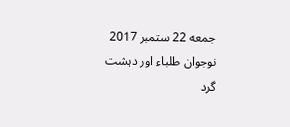جمعه 22 ستمبر 2017 نوجوان طلباء اور دہشت گرد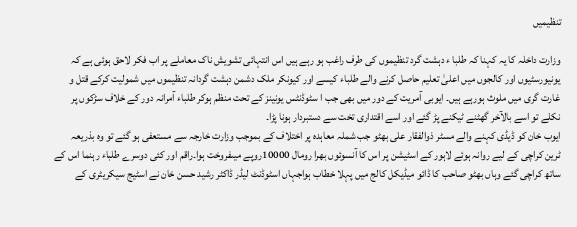تنظیمیں

وزارت داخلہ کا یہ کہنا کہ طلبا ء دہشت گرد تنظیموں کی طرف راغب ہو رہے ہیں اس انتہائی تشویش ناک معاملے پر اب فکر لاحق ہوئی ہے کہ یونیورسٹیوں اور کالجوں میں اعلیٰ تعلیم حاصل کرنے والے طلباء کیسے اور کیونکر ملک دشمن دہشت گردانہ تنظیموں میں شمولیت کرکے قتل و غارت گری میں ملوث ہورہے ہیں۔ ایوبی آمریت کے دور میں بھی جب ا سٹوڈنٹس یونینز کے تحت منظم ہوکر طلباء آمرانہ دور کے خلاف سڑکوں پر نکلے تو اسے بالآخر گھٹنے ٹیکنے پڑ گئے اور اسے اقتداری تخت سے دستبردار ہونا پڑا۔
ایوب خان کو ڈیڈی کہنے والے مسٹر ذوالفقار علی بھٹو جب شملہ معاہدہ پر اختلاف کے بموجب وزارت خارجہ سے مستعفی ہو گئے تو وہ بذریعہ ٹرین کراچی کے لیے روانہ ہوئے لاہور کے اسٹیشن پر اس کا آنسوئوں بھرا رومال 10000روپے میںفروخت ہوا۔راقم اور کئی دوسرے طلباء رہنما اس کے ساتھ کراچی گئے وہاں بھٹو صاحب کا ڈائو میڈیکل کالج میں پہلا خطاب ہواجہاں اسٹوڈنٹ لیڈر ڈاکٹر رشید حسن خان نے اسٹیج سیکریٹری کے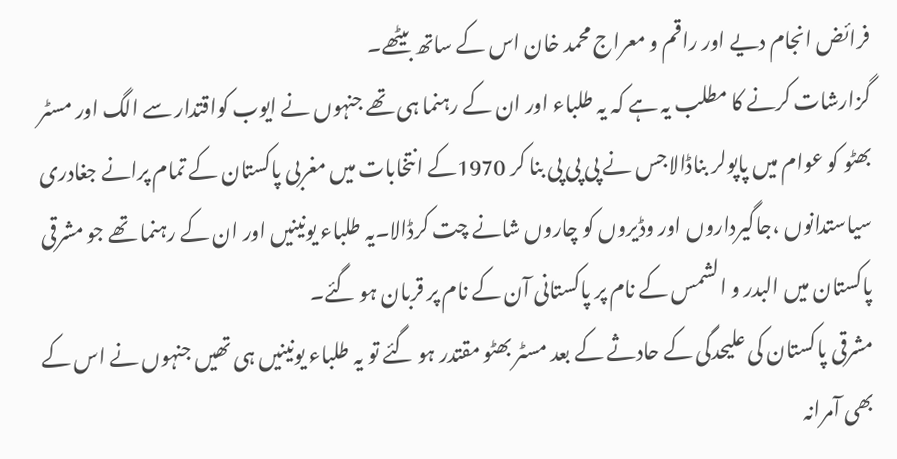فرائض انجام دیے اور راقم و معراج محمد خان اس کے ساتھ بیٹھے۔
گزارشات کرنے کا مطلب یہ ہے کہ یہ طلباء اور ان کے رہنما ہی تھے جنہوں نے ایوب کواقتدار سے الگ اور مسٹر بھٹو کو عوام میں پاپولر بناڈالاجس نے پی پی پی بنا کر 1970کے انتخابات میں مغربی پاکستان کے تمام پرانے جغادری سیاستدانوں ،جاگیرداروں اور وڈیروں کو چاروں شانے چت کرڈالا۔یہ طلباء یونینیں اور ان کے رہنما تھے جو مشرقی پاکستان میں البدر و الشمس کے نام پر پاکستانی آن کے نام پر قربان ہو گئے۔
مشرقی پاکستان کی علیحدگی کے حادثے کے بعد مسٹر بھٹو مقتدر ہو گئے تو یہ طلباء یونینیں ہی تھیں جنہوں نے اس کے بھی آمرانہ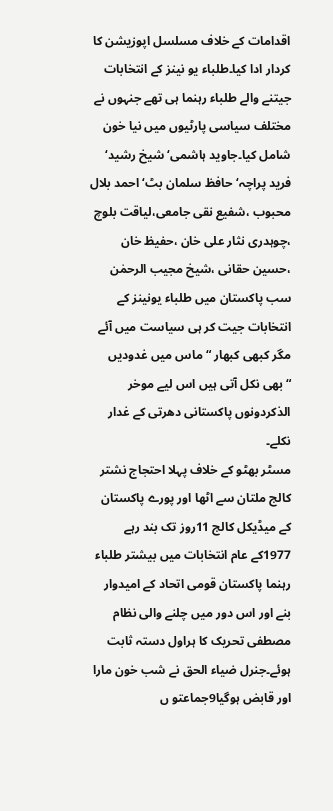اقدامات کے خلاف مسلسل اپوزیشن کا کردار ادا کیا۔طلباء یو نینز کے انتخابات جیتنے والے طلباء رہنما ہی تھے جنہوں نے مختلف سیاسی پارٹیوں میں نیا خون شامل کیا۔جاوید ہاشمی‘ شیخ رشید‘ فرید پراچہ‘ حافظ سلمان بٹ‘ احمد بلال محبوب ،شفیع نقی جامعی،لیاقت بلوچ ،چوہدری نثار علی خان ،حفیظ خان ،حسین حقانی ،شیخ مجیب الرحمٰن سب پاکستان میں طلباء یونینز کے انتخابات جیت کر ہی سیاست میں آئے مگر کبھی کبھار “ماس میں غدودیں “بھی نکل آتی ہیں اس لیے موخر الذکردونوں پاکستانی دھرتی کے غدار نکلے۔
مسٹر بھٹو کے خلاف پہلا احتجاج نشتر کالج ملتان سے اٹھا اور پورے پاکستان کے میڈیکل کالج 11روز تک بند رہے 1977کے عام انتخابات میں بیشتر طلباء رہنما پاکستان قومی اتحاد کے امیدوار بنے اور اس دور میں چلنے والی نظام مصطفی تحریک کا ہراول دستہ ثابت ہوئے۔جنرل ضیاء الحق نے شب خون مارا اور قابض ہوگیا9جماعتو ں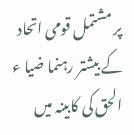پر مشتمل قومی اتحاد کے بیشتر رہنما ضیا ء الحق کی کابینہ میں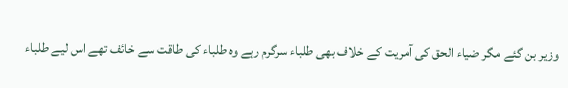وزیر بن گئے مگر ضیاء الحق کی آمریت کے خلاف بھی طلباء سرگرم رہے وہ طلباء کی طاقت سے خائف تھے اس لیے طلباء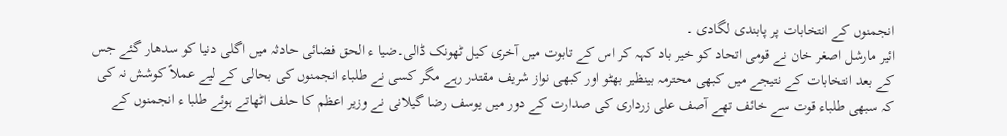انجمنوں کے انتخابات پر پابندی لگادی ۔
ائیر مارشل اصغر خان نے قومی اتحاد کو خیر باد کہہ کر اس کے تابوت میں آخری کیل ٹھونک ڈالی۔ضیا ء الحق فضائی حادثہ میں اگلی دنیا کو سدھار گئے جس کے بعد انتخابات کے نتیجے میں کبھی محترمہ بینظیر بھٹو اور کبھی نواز شریف مقتدر رہے مگر کسی نے طلباء انجمنوں کی بحالی کے لیے عملاً کوشش نہ کی کہ سبھی طلباء قوت سے خائف تھے آصف علی زرداری کی صدارت کے دور میں یوسف رضا گیلانی نے وزیر اعظم کا حلف اٹھاتے ہوئے طلبا ء انجمنوں کے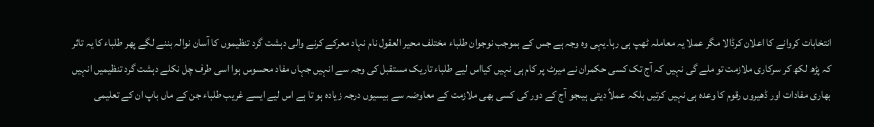انتخابات کروانے کا اعلان کرڈالا مگر عملا یہ معاملہ ٹھپ ہی رہا۔یہی وہ وجہ ہے جس کے بموجب نوجوان طلباء مختلف محیر العقول نام نہاد معرکے کرنے والی دہشت گرد تنظیموں کا آسان نوالہ بننے لگے پھر طلباء کا یہ تاثر کہ پڑھ لکھ کر سرکاری ملازمت تو ملے گی نہیں کہ آج تک کسی حکمران نے میرٹ پر کام ہی نہیں کیااس لیے طلباء تاریک مستقبل کی وجہ سے انہیں جہاں مفاد محسوس ہوا اسی طرف چل نکلے دہشت گرد تنظیمیں انہیں بھاری مفادات اور ڈھیروں رقوم کا وعدہ ہی نہیں کرتیں بلکہ عملاً دیتی ہیںجو آج کے دور کی کسی بھی ملازمت کے معاوضہ سے بیسیوں درجہ زیادہ ہو تا ہے اس لیے ایسے غریب طلباء جن کے ماں باپ ان کے تعلیمی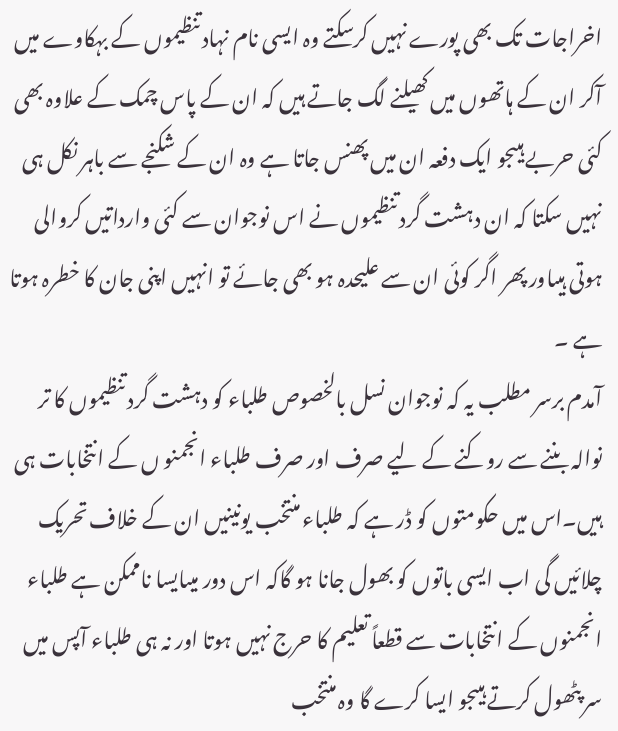اخراجات تک بھی پورے نہیں کرسکتے وہ ایسی نام نہاد تنظیموں کے بہکاوے میں آکر ان کے ہاتھوں میں کھیلنے لگ جاتے ہیں کہ ان کے پاس چمک کے علاوہ بھی کئی حربے ہیںجو ایک دفعہ ان میں پھنس جاتا ہے وہ ان کے شکنجے سے باہر نکل ہی نہیں سکتا کہ ان دہشت گرد تنظیموں نے اس نوجوان سے کئی وارداتیں کروالی ہوتی ہیںاور پھر اگر کوئی ان سے علیحدہ ہو بھی جائے تو انہیں اپنی جان کا خطرہ ہوتا ہے ۔
آمدم برسر مطلب یہ کہ نوجوان نسل بالخصوص طلباء کو دہشت گرد تنظیموں کا تر نوالہ بننے سے روکنے کے لیے صرف اور صرف طلباء انجمنو ں کے انتخابات ہی ہیں۔اس میں حکومتوں کو ڈر ہے کہ طلباء منتخب یونینیں ان کے خلاف تحریک چلائیں گی اب ایسی باتوں کو بھول جانا ہو گاکہ اس دور میںایسا ناممکن ہے طلباء انجمنوں کے انتخابات سے قطعاً تعلیم کا حرج نہیں ہوتا اور نہ ہی طلباء آپس میں سر پٹھول کرتے ہیںجو ایسا کرے گا وہ منتخب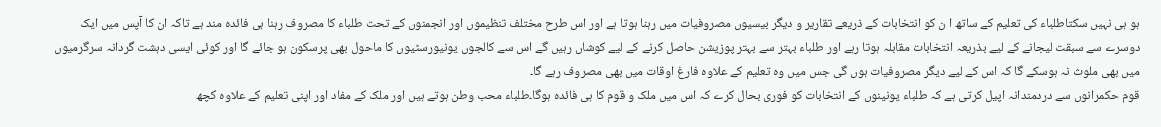ہو ہی نہیں سکتاطلباء کی تعلیم کے ساتھ ا ن کو انتخابات کے ذریعے تقاریر و دیگر بیسیوں مصروفیات میں رہنا ہوتا ہے اور اس طرح مختلف تنظیموں اور انجمنوں کے تحت طلباء کا مصروف رہنا ہی فائدہ مند ہے تاکہ ان کا آپس میں ایک دوسرے سے سبقت لیجانے کے لیے بذریعہ انتخابات مقابلہ ہوتا رہے اور طلباء بہتر سے بہتر پوزیشن حاصل کرنے کے لیے کوشاں رہیں گے اس سے کالجوں یونیورسٹیوں کا ماحول بھی پرسکون ہو جائے گا اور کوئی ایسی دہشت گردانہ سرگرمیوں میں بھی ملوث نہ ہوسکے گا کہ اس کے لیے دیگر مصروفیات ہوں گی جس میں وہ تعلیم کے علاوہ فارغ اوقات میں بھی مصروف رہے گا۔
قوم حکمرانوں سے دردمندانہ اپیل کرتی ہے کہ طلباء یونینوں کے انتخابات کو فوری بحال کرے کہ اس میں ملک و قوم کا ہی فائدہ ہوگا۔طلباء محب وطن ہوتے ہیں اور ملک کے مفاد اور اپنی تعلیم کے علاوہ کچھ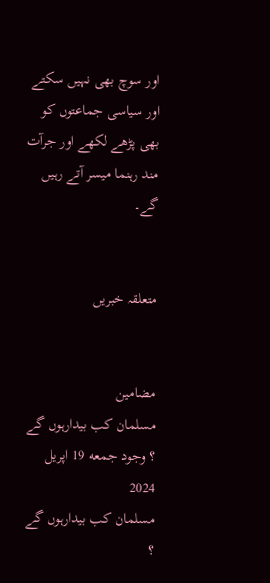اور سوچ بھی نہیں سکتے اور سیاسی جماعتوں کو بھی پڑھے لکھے اور جرآت مند رہنما میسر آتے رہیں گے۔


متعلقہ خبریں


مضامین
مسلمان کب بیدارہوں گے ؟ وجود جمعه 19 اپریل 2024
مسلمان کب بیدارہوں گے ؟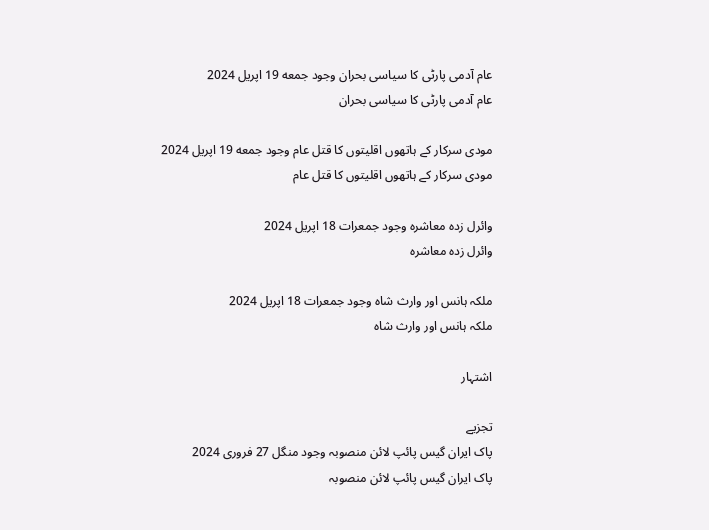عام آدمی پارٹی کا سیاسی بحران وجود جمعه 19 اپریل 2024
عام آدمی پارٹی کا سیاسی بحران

مودی سرکار کے ہاتھوں اقلیتوں کا قتل عام وجود جمعه 19 اپریل 2024
مودی سرکار کے ہاتھوں اقلیتوں کا قتل عام

وائرل زدہ معاشرہ وجود جمعرات 18 اپریل 2024
وائرل زدہ معاشرہ

ملکہ ہانس اور وارث شاہ وجود جمعرات 18 اپریل 2024
ملکہ ہانس اور وارث شاہ

اشتہار

تجزیے
پاک ایران گیس پائپ لائن منصوبہ وجود منگل 27 فروری 2024
پاک ایران گیس پائپ لائن منصوبہ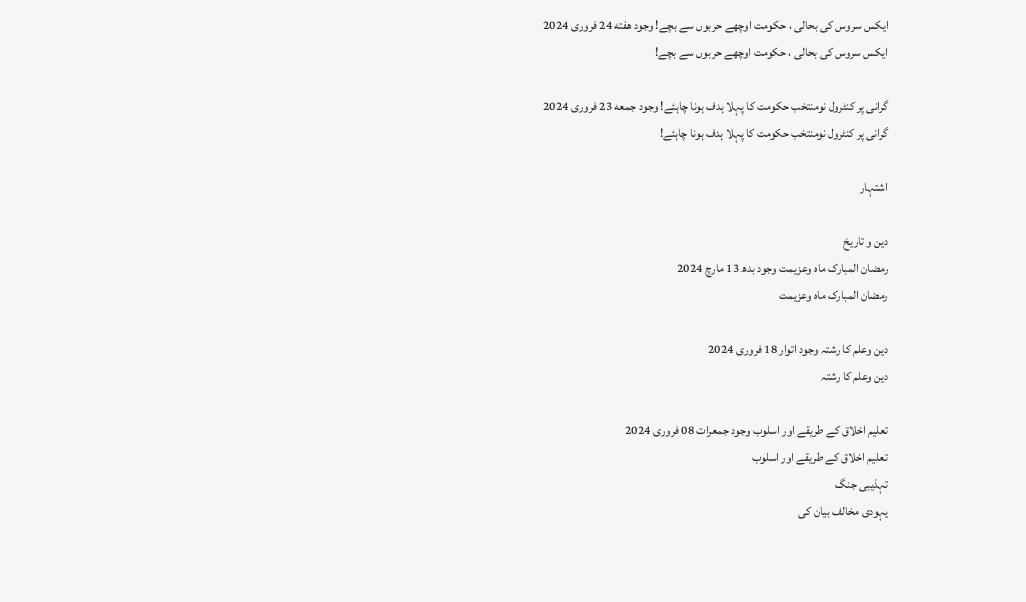ایکس سروس کی بحالی ، حکومت اوچھے حربوں سے بچے! وجود هفته 24 فروری 2024
ایکس سروس کی بحالی ، حکومت اوچھے حربوں سے بچے!

گرانی پر کنٹرول نومنتخب حکومت کا پہلا ہدف ہونا چاہئے! وجود جمعه 23 فروری 2024
گرانی پر کنٹرول نومنتخب حکومت کا پہلا ہدف ہونا چاہئے!

اشتہار

دین و تاریخ
رمضان المبارک ماہ وعزیمت وجود بدھ 13 مارچ 2024
رمضان المبارک ماہ وعزیمت

دین وعلم کا رشتہ وجود اتوار 18 فروری 2024
دین وعلم کا رشتہ

تعلیم اخلاق کے طریقے اور اسلوب وجود جمعرات 08 فروری 2024
تعلیم اخلاق کے طریقے اور اسلوب
تہذیبی جنگ
یہودی مخالف بیان کی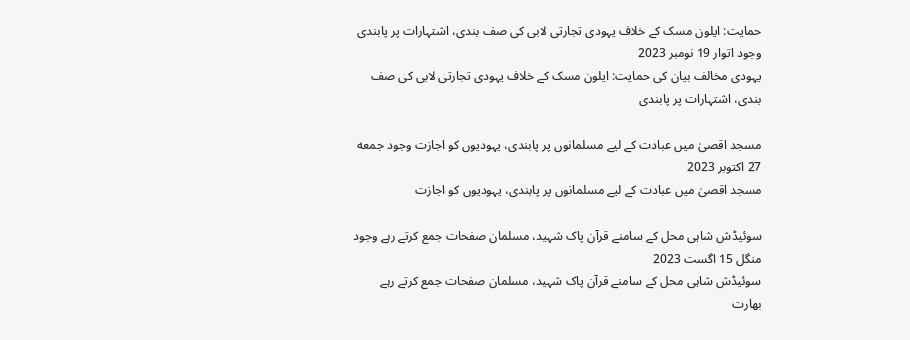حمایت: ایلون مسک کے خلاف یہودی تجارتی لابی کی صف بندی، اشتہارات پر پابندی وجود اتوار 19 نومبر 2023
یہودی مخالف بیان کی حمایت: ایلون مسک کے خلاف یہودی تجارتی لابی کی صف بندی، اشتہارات پر پابندی

مسجد اقصیٰ میں عبادت کے لیے مسلمانوں پر پابندی، یہودیوں کو اجازت وجود جمعه 27 اکتوبر 2023
مسجد اقصیٰ میں عبادت کے لیے مسلمانوں پر پابندی، یہودیوں کو اجازت

سوئیڈش شاہی محل کے سامنے قرآن پاک شہید، مسلمان صفحات جمع کرتے رہے وجود منگل 15 اگست 2023
سوئیڈش شاہی محل کے سامنے قرآن پاک شہید، مسلمان صفحات جمع کرتے رہے
بھارت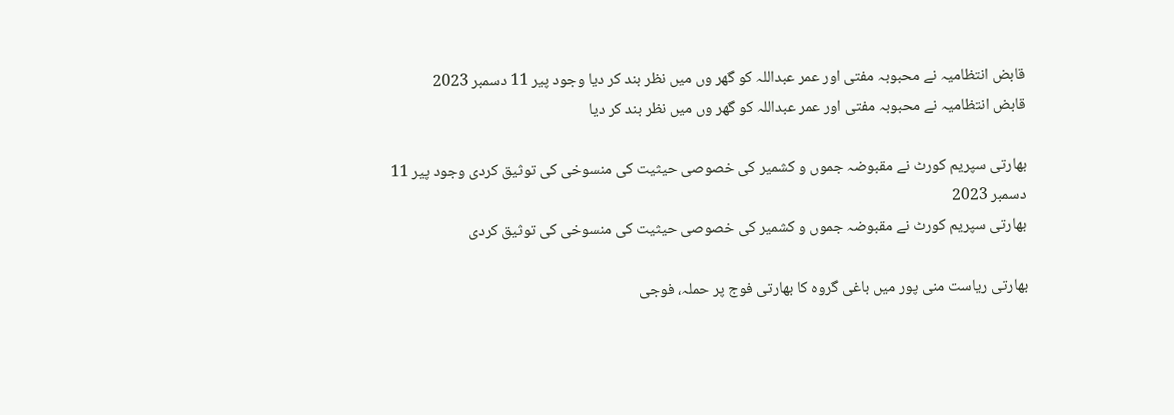قابض انتظامیہ نے محبوبہ مفتی اور عمر عبداللہ کو گھر وں میں نظر بند کر دیا وجود پیر 11 دسمبر 2023
قابض انتظامیہ نے محبوبہ مفتی اور عمر عبداللہ کو گھر وں میں نظر بند کر دیا

بھارتی سپریم کورٹ نے مقبوضہ جموں و کشمیر کی خصوصی حیثیت کی منسوخی کی توثیق کردی وجود پیر 11 دسمبر 2023
بھارتی سپریم کورٹ نے مقبوضہ جموں و کشمیر کی خصوصی حیثیت کی منسوخی کی توثیق کردی

بھارتی ریاست منی پور میں باغی گروہ کا بھارتی فوج پر حملہ، فوجی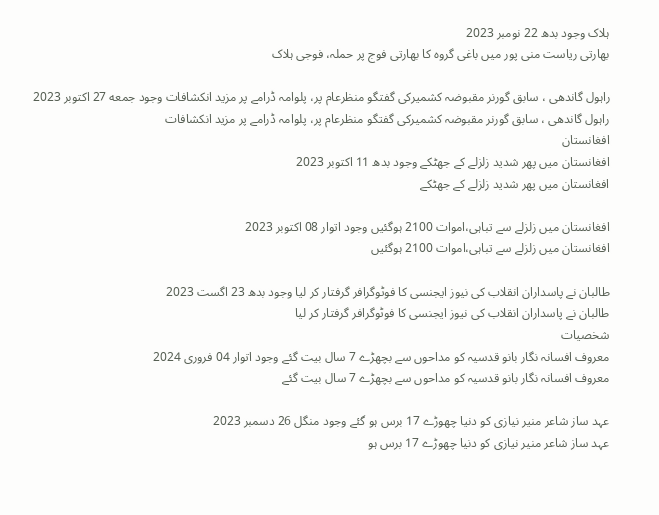ہلاک وجود بدھ 22 نومبر 2023
بھارتی ریاست منی پور میں باغی گروہ کا بھارتی فوج پر حملہ، فوجی ہلاک

راہول گاندھی ، سابق گورنر مقبوضہ کشمیرکی گفتگو منظرعام پر، پلوامہ ڈرامے پر مزید انکشافات وجود جمعه 27 اکتوبر 2023
راہول گاندھی ، سابق گورنر مقبوضہ کشمیرکی گفتگو منظرعام پر، پلوامہ ڈرامے پر مزید انکشافات
افغانستان
افغانستان میں پھر شدید زلزلے کے جھٹکے وجود بدھ 11 اکتوبر 2023
افغانستان میں پھر شدید زلزلے کے جھٹکے

افغانستان میں زلزلے سے تباہی،اموات 2100 ہوگئیں وجود اتوار 08 اکتوبر 2023
افغانستان میں زلزلے سے تباہی،اموات 2100 ہوگئیں

طالبان نے پاسداران انقلاب کی نیوز ایجنسی کا فوٹوگرافر گرفتار کر لیا وجود بدھ 23 اگست 2023
طالبان نے پاسداران انقلاب کی نیوز ایجنسی کا فوٹوگرافر گرفتار کر لیا
شخصیات
معروف افسانہ نگار بانو قدسیہ کو مداحوں سے بچھڑے 7 سال بیت گئے وجود اتوار 04 فروری 2024
معروف افسانہ نگار بانو قدسیہ کو مداحوں سے بچھڑے 7 سال بیت گئے

عہد ساز شاعر منیر نیازی کو دنیا چھوڑے 17 برس ہو گئے وجود منگل 26 دسمبر 2023
عہد ساز شاعر منیر نیازی کو دنیا چھوڑے 17 برس ہو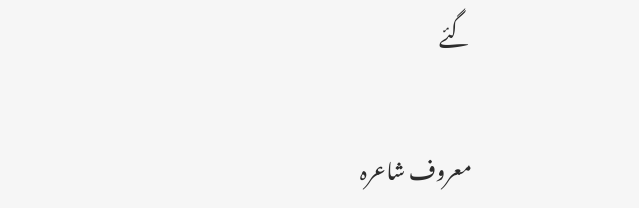گئے

معروف شاعرہ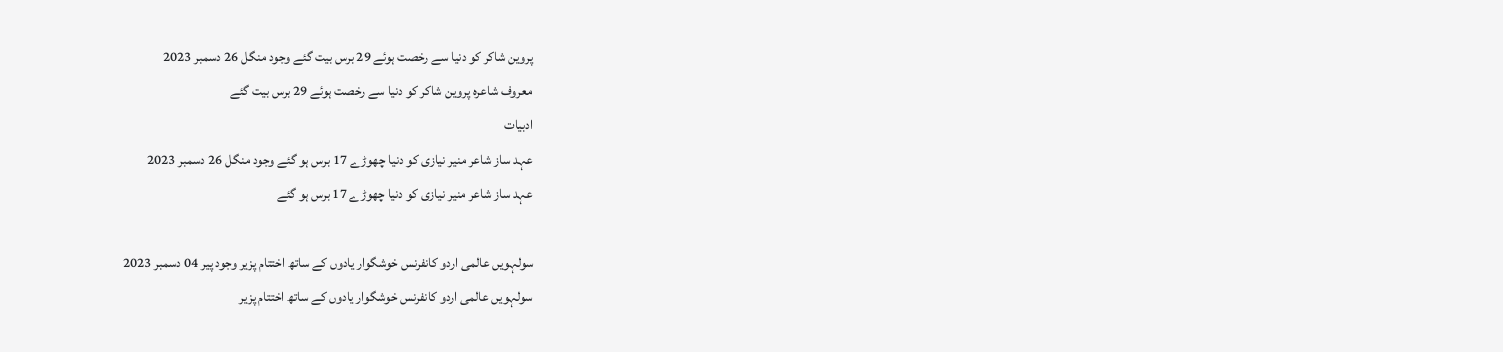پروین شاکر کو دنیا سے رخصت ہوئے 29 برس بیت گئے وجود منگل 26 دسمبر 2023
معروف شاعرہ پروین شاکر کو دنیا سے رخصت ہوئے 29 برس بیت گئے
ادبیات
عہد ساز شاعر منیر نیازی کو دنیا چھوڑے 17 برس ہو گئے وجود منگل 26 دسمبر 2023
عہد ساز شاعر منیر نیازی کو دنیا چھوڑے 17 برس ہو گئے

سولہویں عالمی اردو کانفرنس خوشگوار یادوں کے ساتھ اختتام پزیر وجود پیر 04 دسمبر 2023
سولہویں عالمی اردو کانفرنس خوشگوار یادوں کے ساتھ اختتام پزیر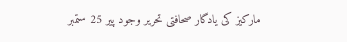مارکیز کی یادگار صحافتی تحریر وجود پیر 25 ستمبر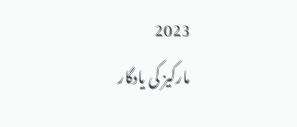2023
مارکیز کی یادگار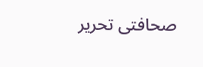صحافتی تحریر